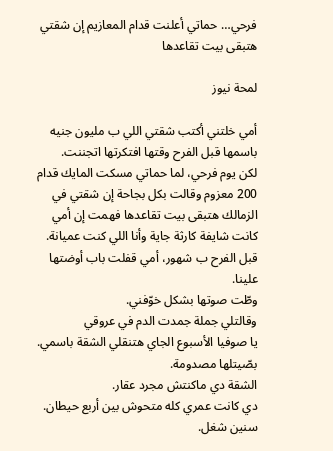فرحي… حماتي أعلنت قدام المعازيم إن شقتي هتبقى بيت تقاعدها

لمحة نيوز

أمي خلتني أكتب شقتي اللي ب مليون جنيه باسمها قبل الفرح وقتها افتكرتها اتجننت.
لكن يوم فرحي، لما حماتي مسكت المايك قدام 200 معزوم وقالت بكل بجاحة إن شقتي في الزمالك هتبقى بيت تقاعدها فهمت إن أمي كانت شايفة كارثة جاية وأنا اللي كنت عميانة.
قبل الفرح ب شهور، أمي قفلت باب أوضتها علينا.
وطّت صوتها بشكل خوّفني.
وقالتلي جملة جمدت الدم في عروقي
يا صوفيا الأسبوع الجاي هتنقلي الشقة باسمي.
بصّيتلها مصدومة.
الشقة دي ماكنتش مجرد عقار.
دي كانت عمري كله متحوش بين أربع حيطان.
سنين شغل.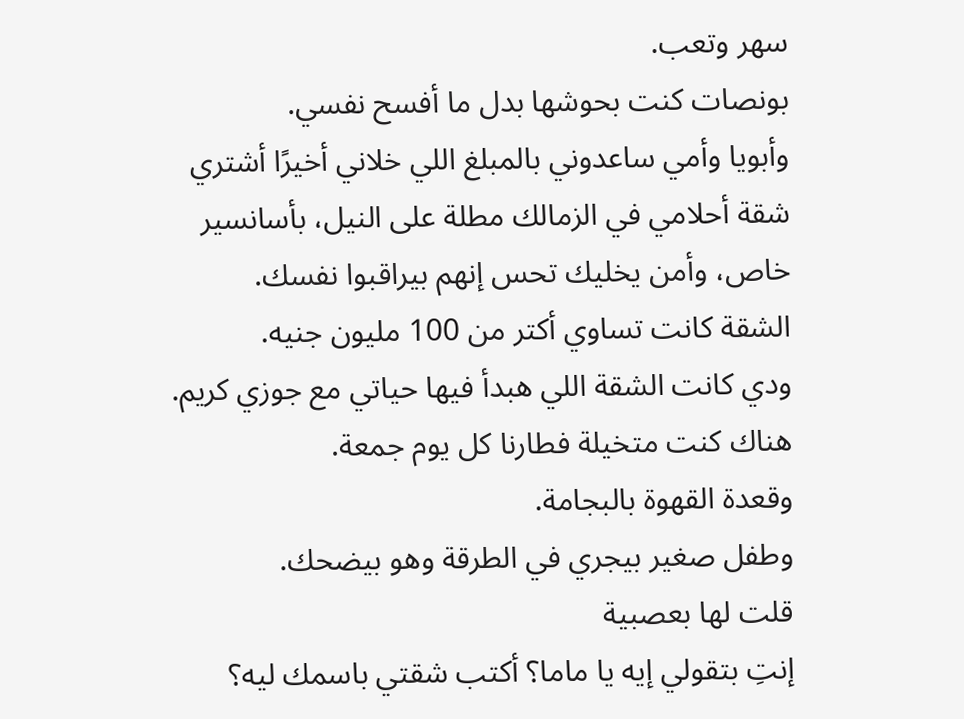سهر وتعب.
بونصات كنت بحوشها بدل ما أفسح نفسي.
وأبويا وأمي ساعدوني بالمبلغ اللي خلاني أخيرًا أشتري شقة أحلامي في الزمالك مطلة على النيل، بأسانسير خاص، وأمن يخليك تحس إنهم بيراقبوا نفسك.
الشقة كانت تساوي أكتر من 100 مليون جنيه.
ودي كانت الشقة اللي هبدأ فيها حياتي مع جوزي كريم.
هناك كنت متخيلة فطارنا كل يوم جمعة.
وقعدة القهوة بالبجامة.
وطفل صغير بيجري في الطرقة وهو بيضحك.
قلت لها بعصبية
إنتِ بتقولي إيه يا ماما؟ أكتب شقتي باسمك ليه؟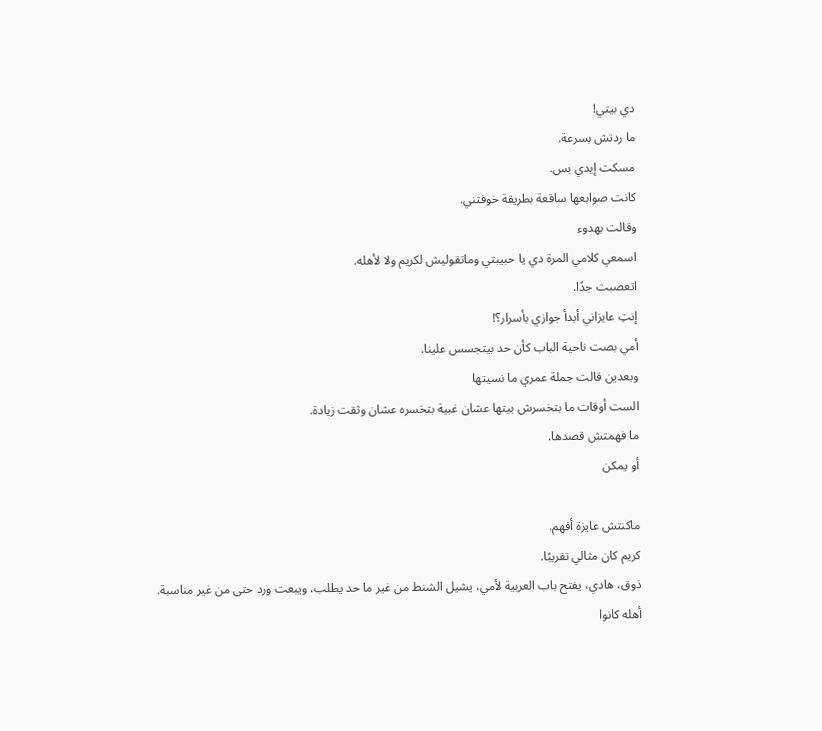دي بيتي!
ما ردتش بسرعة.
مسكت إيدي بس.
كانت صوابعها ساقعة بطريقة خوفتني.
وقالت بهدوء
اسمعي كلامي المرة دي يا حبيبتي وماتقوليش لكريم ولا لأهله.
اتعصبت جدًا.
إنتِ عايزاني أبدأ جوازي بأسرار؟!
أمي بصت ناحية الباب كأن حد بيتجسس علينا.
وبعدين قالت جملة عمري ما نسيتها
الست أوقات ما بتخسرش بيتها عشان غبية بتخسره عشان وثقت زيادة.
ما فهمتش قصدها.
أو يمكن

ماكنتش عايزة أفهم.
كريم كان مثالي تقريبًا.
ذوق، هادي، يفتح باب العربية لأمي، يشيل الشنط من غير ما حد يطلب، ويبعت ورد حتى من غير مناسبة.
أهله كانوا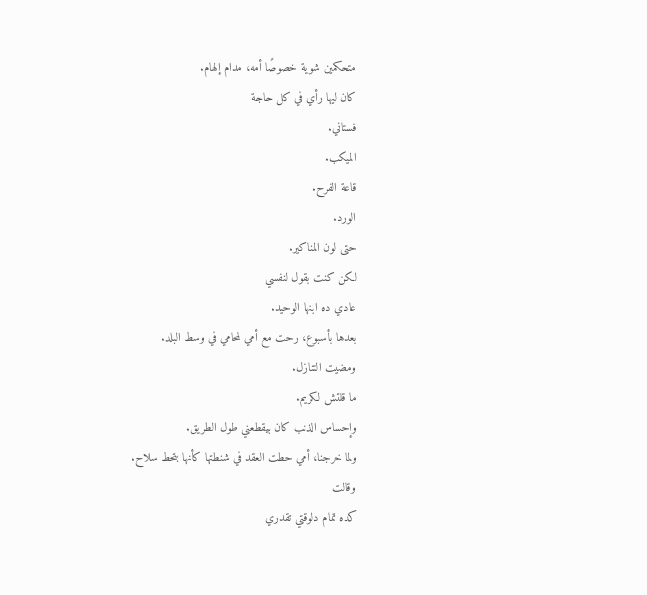متحكمين شوية خصوصًا أمه، مدام إلهام.
كان ليها رأي في كل حاجة
فستاني.
الميكب.
قاعة الفرح.
الورد.
حتى لون المناكير.
لكن كنت بقول لنفسي
عادي ده ابنها الوحيد.
بعدها بأسبوع، رحت مع أمي لمحامي في وسط البلد.
ومضيت التنازل.
ما قلتش لكريم.
وإحساس الذنب كان بيقطعني طول الطريق.
ولما خرجنا، أمي حطت العقد في شنطتها كأنها بتحط سلاح.
وقالت
كده تمام دلوقتي تقدري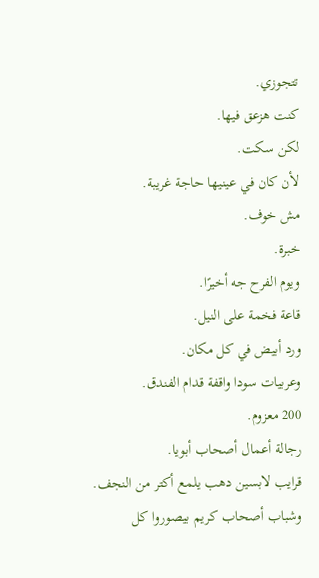تتجوزي.
كنت هزعق فيها.
لكن سكت.
لأن كان في عينيها حاجة غريبة.
مش خوف.
خبرة.
ويوم الفرح جه أخيرًا.
قاعة فخمة على النيل.
ورد أبيض في كل مكان.
وعربيات سودا واقفة قدام الفندق.
200 معزوم.
رجالة أعمال أصحاب أبويا.
قرايب لابسين دهب يلمع أكتر من النجف.
وشباب أصحاب كريم بيصوروا كل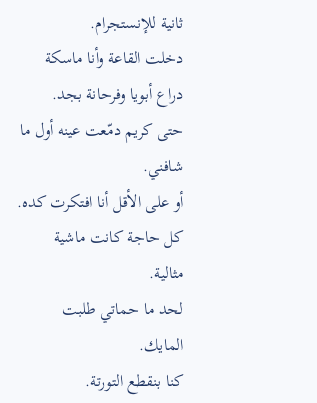ثانية للإنستجرام.
دخلت القاعة وأنا ماسكة دراع أبويا وفرحانة بجد.
حتى كريم دمّعت عينه أول ما شافني.
أو على الأقل أنا افتكرت كده.
كل حاجة كانت ماشية مثالية.
لحد ما حماتي طلبت المايك.
كنا بنقطع التورتة.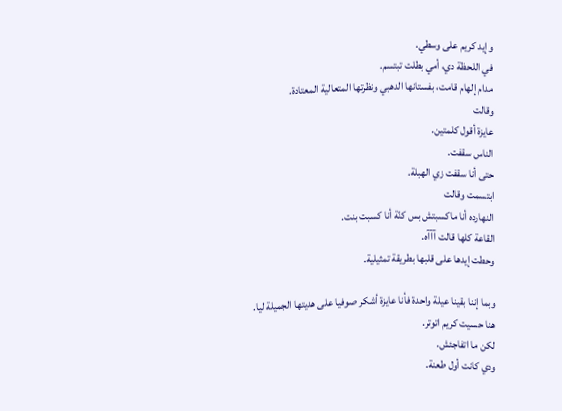وإيد كريم على وسطي.
في اللحظة دي، أمي بطلت تبتسم.
مدام إلهام قامت، بفستانها الدهبي ونظرتها المتعالية المعتادة.
وقالت
عايزة أقول كلمتين.
الناس سقفت.
حتى أنا سقفت زي الهبلة.
ابتسمت وقالت
النهارده أنا ماكسبتش بس كنّة أنا كسبت بنت.
القاعة كلها قالت آآآه.
وحطت إيدها على قلبها بطريقة تمثيلية.

وبما إننا بقينا عيلة واحدة فأنا عايزة أشكر صوفيا على هديتها الجميلة ليا.
هنا حسيت كريم اتوتر.
لكن ما اتفاجئش.
ودي كانت أول طعنة.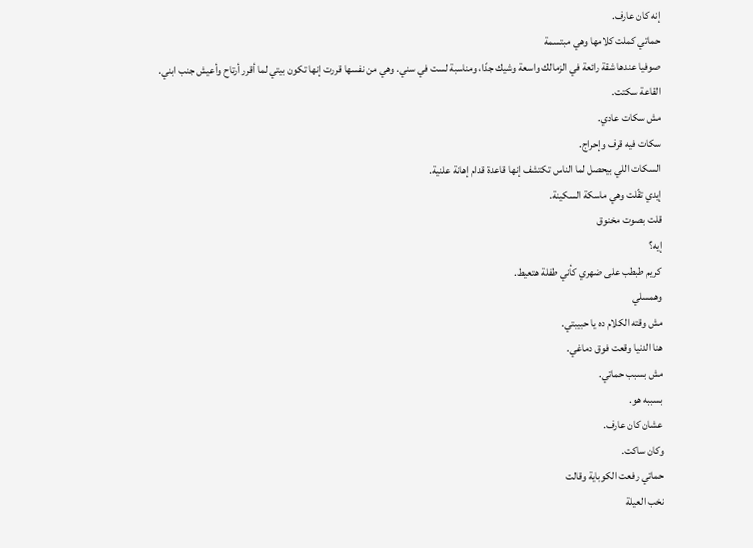إنه كان عارف.
حماتي كملت كلامها وهي مبتسمة
صوفيا عندها شقة رائعة في الزمالك واسعة وشيك جدًا، ومناسبة لست في سني. وهي من نفسها قررت إنها تكون بيتي لما أقرر أرتاح وأعيش جنب ابني.
القاعة سكتت.
مش سكات عادي.
سكات فيه قرف وإحراج.
السكات اللي بيحصل لما الناس تكتشف إنها قاعدة قدام إهانة علنية.
إيدي تقّلت وهي ماسكة السكينة.
قلت بصوت مخنوق
إيه؟
كريم طبطب على ضهري كأني طفلة هتعيط.
وهمسلي
مش وقته الكلام ده يا حبيبتي.
هنا الدنيا وقعت فوق دماغي.
مش بسبب حماتي.
بسببه هو.
عشان كان عارف.
وكان ساكت.
حماتي رفعت الكوباية وقالت
نخب العيلة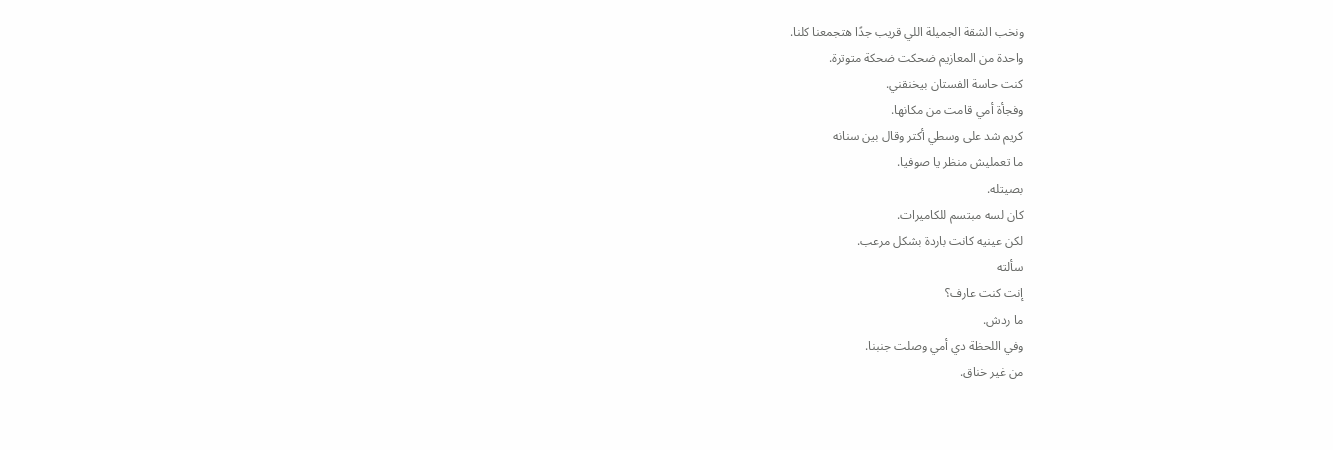ونخب الشقة الجميلة اللي قريب جدًا هتجمعنا كلنا.
واحدة من المعازيم ضحكت ضحكة متوترة.
كنت حاسة الفستان بيخنقني.
وفجأة أمي قامت من مكانها.
كريم شد على وسطي أكتر وقال بين سنانه
ما تعمليش منظر يا صوفيا.
بصيتله.
كان لسه مبتسم للكاميرات.
لكن عينيه كانت باردة بشكل مرعب.
سألته
إنت كنت عارف؟
ما ردش.
وفي اللحظة دي أمي وصلت جنبنا.
من غير خناق.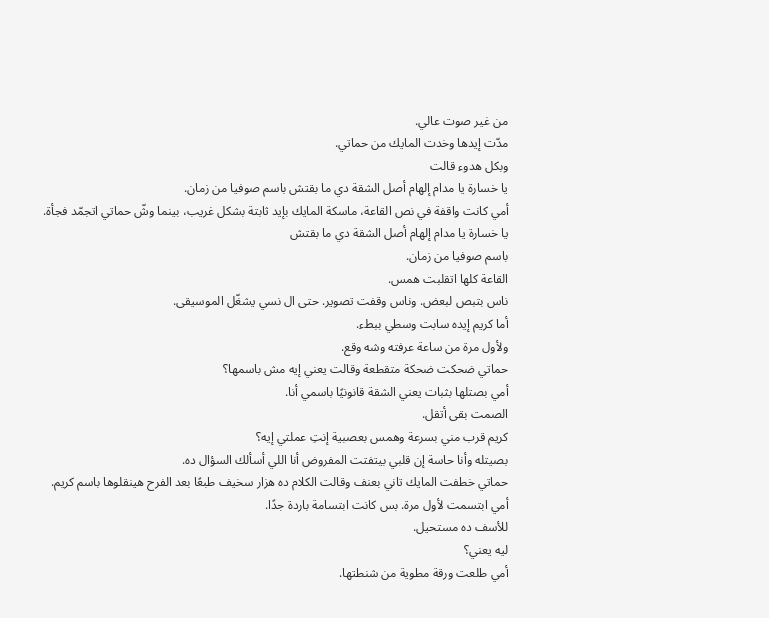من غير صوت عالي.
مدّت إيدها وخدت المايك من حماتي.
وبكل هدوء قالت
يا خسارة يا مدام إلهام أصل الشقة دي ما بقتش باسم صوفيا من زمان.
أمي كانت واقفة في نص القاعة، ماسكة المايك بإيد ثابتة بشكل غريب، بينما وشّ حماتي اتجمّد فجأة.
يا خسارة يا مدام إلهام أصل الشقة دي ما بقتش
باسم صوفيا من زمان.
القاعة كلها اتقلبت همس.
ناس بتبص لبعض. وناس وقفت تصوير. حتى ال نسي يشغّل الموسيقى.
أما كريم إيده سابت وسطي ببطء.
ولأول مرة من ساعة عرفته وشه وقع.
حماتي ضحكت ضحكة متقطعة وقالت يعني إيه مش باسمها؟
أمي بصتلها بثبات يعني الشقة قانونيًا باسمي أنا.
الصمت بقى أتقل.
كريم قرب مني بسرعة وهمس بعصبية إنتِ عملتي إيه؟
بصيتله وأنا حاسة إن قلبي بيتفتت المفروض أنا اللي أسألك السؤال ده.
حماتي خطفت المايك تاني بعنف وقالت الكلام ده هزار سخيف طبعًا بعد الفرح هينقلوها باسم كريم.
أمي ابتسمت لأول مرة. بس كانت ابتسامة باردة جدًا.
للأسف ده مستحيل.
ليه يعني؟
أمي طلعت ورقة مطوية من شنطتها.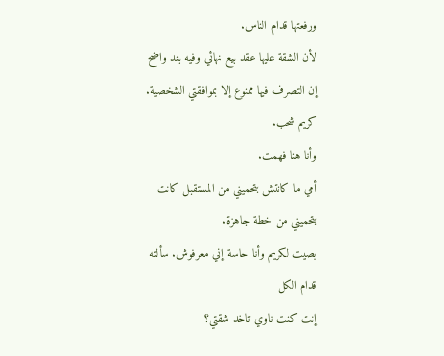ورفعتها قدام الناس.
لأن الشقة عليها عقد بيع نهائي وفيه بند واضح إن التصرف فيها ممنوع إلا بموافقتي الشخصية.
كريم شحب.
وأنا هنا فهمت.
أمي ما كانتش بتحميني من المستقبل كانت بتحميني من خطة جاهزة.
بصيت لكريم وأنا حاسة إني معرفوش. سألته قدام الكل
إنت كنت ناوي تاخد شقتي؟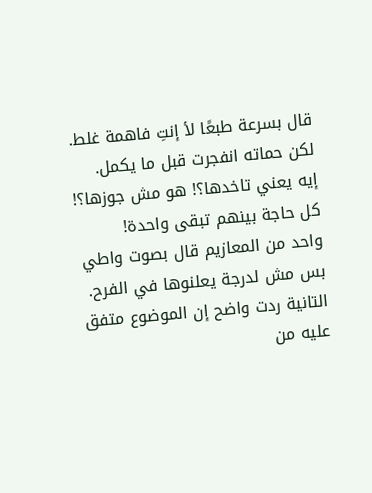قال بسرعة طبعًا لأ إنتِ فاهمة غلط.
لكن حماته انفجرت قبل ما يكمل.
إيه يعني تاخدها؟! هو مش جوزها؟! كل حاجة بينهم تبقى واحدة!
واحد من المعازيم قال بصوت واطي بس مش لدرجة يعلنوها في الفرح.
التانية ردت واضح إن الموضوع متفق عليه من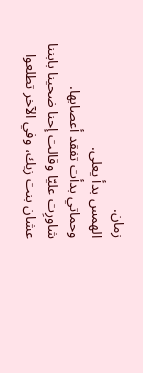زمان.
الهمس بدأ يعلى.
وحماتي بدأت تفقد أعصابها.
شاورِت عليّا وقالت إحنا ضحينا بابننا عشان بنت زيك، وفي الآخر تطلعوا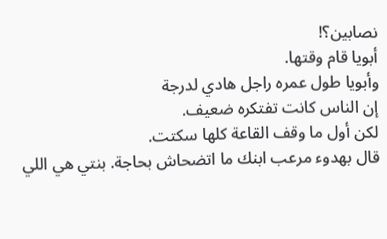نصابين؟!
أبويا قام وقتها.
وأبويا طول عمره راجل هادي لدرجة
إن الناس كانت تفتكره ضعيف.
لكن أول ما وقف القاعة كلها سكتت.
قال بهدوء مرعب ابنك ما اتضحاش بحاجة. بنتي هي اللي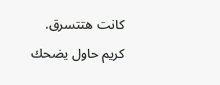كانت هتتسرق.
كريم حاول يضحك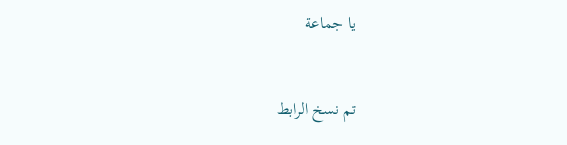يا جماعة


تم نسخ الرابط